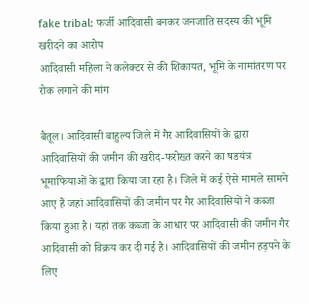fake tribal: फर्जी आदिवासी बनकर जनजाति सदस्य की भूमि खरीदने का आरोप
आदिवासी महिला ने कलेक्टर से की शिकायत, भूमि के नामांतरण पर रोक लगाने की मांग

बैतूल। आदिवासी बाहुल्य जिले में गैर आदिवासियों के द्वारा आदिवासियों की जमीन की खरीद-फरोख्त करने का षडयंत्र भूमाफियाओं के द्वारा किया जा रहा है। जिले में कई ऐसे मामले सामने आए हैं जहां आदिवासियों की जमीन पर गैर आदिवासियों ने कब्जा किया हुआ है। यहां तक कब्जा के आधार पर आदिवासी की जमीन गैर आदिवासी को विक्रय कर दी गई है। आदिवासियों की जमीन हड़पने के लिए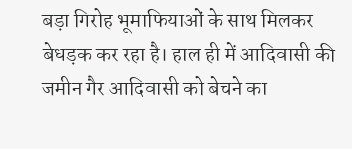बड़ा गिरोह भूमाफियाओं के साथ मिलकर बेधड़क कर रहा है। हाल ही में आदिवासी की जमीन गैर आदिवासी को बेचने का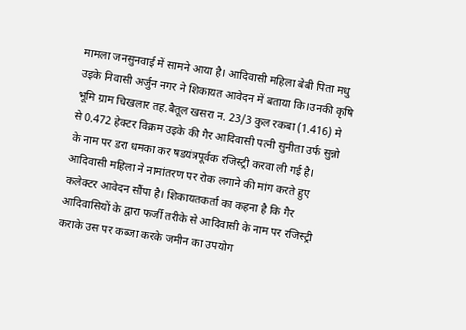मामला जनसुनवाई में सामने आया है। आदिवासी महिला बेबी पिता मधु उइके निवासी अर्जुन नगर ने शिकायत आवेदन में बताया कि।उनकी कृषि भूमि ग्राम चिखलार तह.बैतूल खसरा न. 23/3 कुल रकबा (1.416) मे से 0.472 हेक्टर विक्रम उइके की गैर आदिवासी पत्नी सुनीता उर्फ सुन्नो के नाम पर डरा धमका कर षडयंत्रपूर्वक रजिस्ट्री करवा ली गई है।
आदिवासी महिला ने नामांतरण पर रोक लगाने की मांग करते हुए कलेक्टर आवेदन सौंपा है। शिकायतकर्ता का कहना है कि गैर आदिवासियों के द्वारा फर्जी तरीके से आदिवासी के नाम पर रजिस्ट्री कराके उस पर कब्जा करके जमीन का उपयोग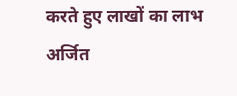करते हुए लाखों का लाभ अर्जित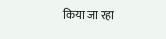किया जा रहा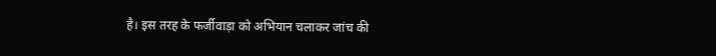है। इस तरह के फर्जीवाड़ा को अभियान चलाकर जांच की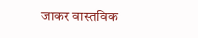जाकर वास्तविक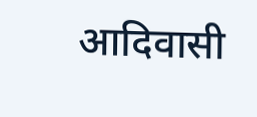आदिवासी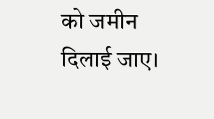को जमीन दिलाई जाए।